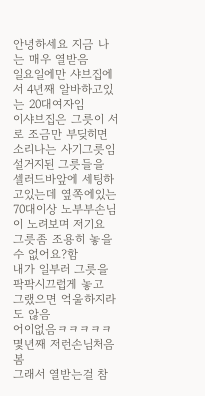안녕하세요 지금 나는 매우 열받음
일요일에만 샤브집에서 4년째 알바하고있는 20대여자임
이샤브집은 그릇이 서로 조금만 부딪히면 소리나는 사기그릇임
설거지된 그릇들을 셀러드바앞에 세팅하고있는데 옆쪽에있는
70대이상 노부부손님이 노려보며 저기요 그릇좀 조용히 놓을수 없어요?함
내가 일부러 그릇을 팍팍시끄럽게 놓고 그랬으면 억울하지라도 않음
어이없음ㅋㅋㅋㅋㅋ몇년째 저런손님처음봄
그래서 열받는걸 참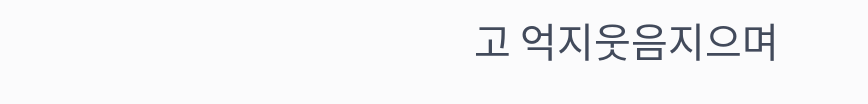고 억지웃음지으며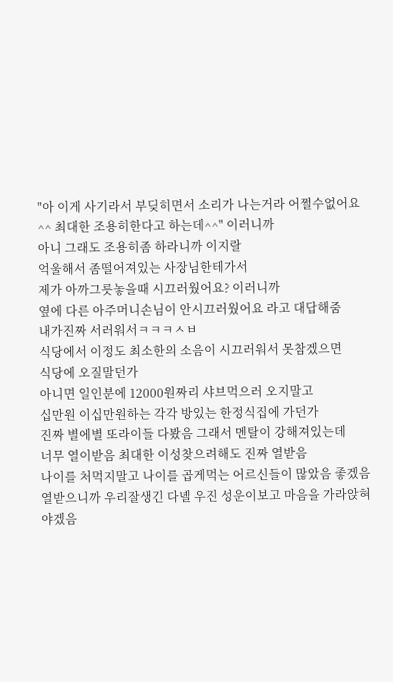"아 이게 사기라서 부딪히면서 소리가 나는거라 어쩔수없어요^^ 최대한 조용히한다고 하는데^^" 이러니까
아니 그래도 조용히좀 하라니까 이지랄
억울해서 좀떨어져있는 사장님한테가서
제가 아까그릇놓을때 시끄러웠어요? 이러니까
옆에 다른 아주머니손님이 안시끄러웠어요 라고 대답해줌
내가진짜 서러워서ㅋㅋㅋㅅㅂ
식당에서 이정도 최소한의 소음이 시끄러워서 못참겠으면
식당에 오질말던가
아니면 일인분에 12000원짜리 샤브먹으러 오지말고
십만원 이십만원하는 각각 방있는 한정식집에 가던가
진짜 별에별 또라이들 다봤음 그래서 멘탈이 강해져있는데
너무 열이받음 최대한 이성찾으려해도 진짜 열받음
나이를 처먹지말고 나이를 곱게먹는 어르신들이 많았음 좋겠음
열받으니까 우리잘생긴 다녤 우진 성운이보고 마음을 가라앉혀야겠음